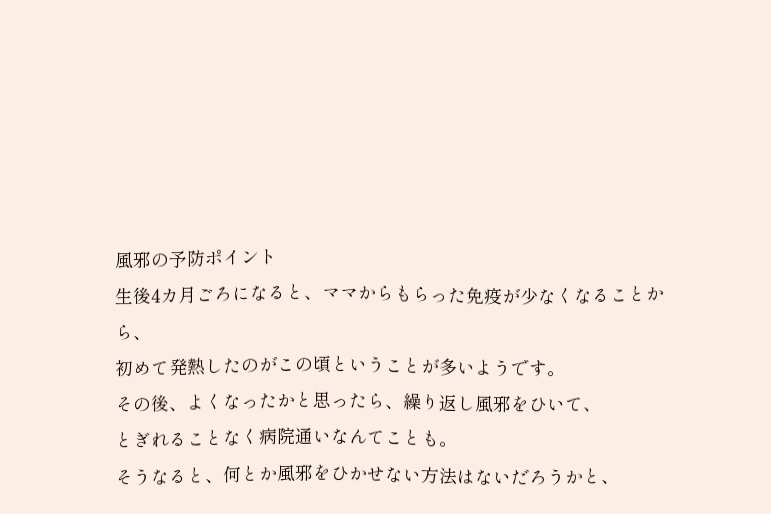風邪の予防ポイント
生後4カ月ごろになると、ママからもらった免疫が少なくなることから、
初めて発熱したのがこの頃ということが多いようです。
その後、よくなったかと思ったら、繰り返し風邪をひいて、
とぎれることなく病院通いなんてことも。
そうなると、何とか風邪をひかせない方法はないだろうかと、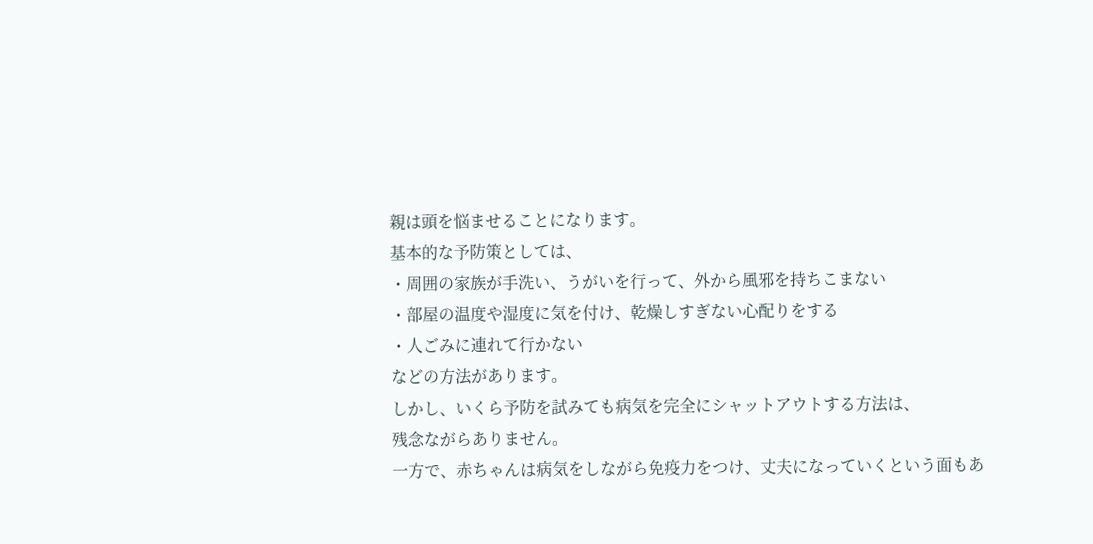親は頭を悩ませることになります。
基本的な予防策としては、
・周囲の家族が手洗い、うがいを行って、外から風邪を持ちこまない
・部屋の温度や湿度に気を付け、乾燥しすぎない心配りをする
・人ごみに連れて行かない
などの方法があります。
しかし、いくら予防を試みても病気を完全にシャットアウトする方法は、
残念ながらありません。
一方で、赤ちゃんは病気をしながら免疫力をつけ、丈夫になっていくという面もあ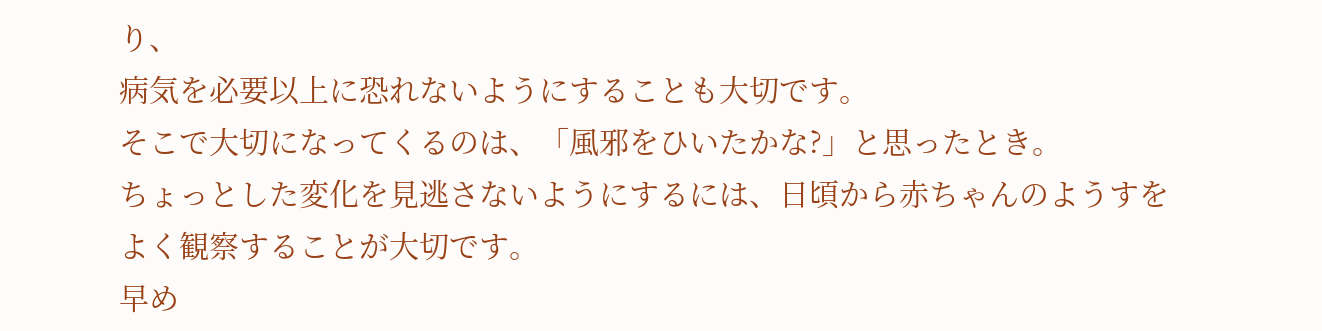り、
病気を必要以上に恐れないようにすることも大切です。
そこで大切になってくるのは、「風邪をひいたかな?」と思ったとき。
ちょっとした変化を見逃さないようにするには、日頃から赤ちゃんのようすを
よく観察することが大切です。
早め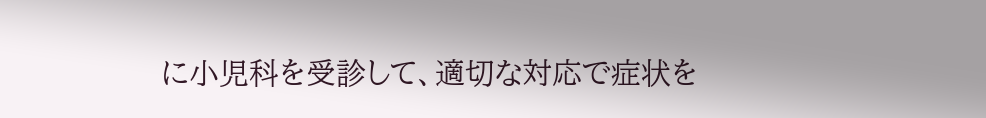に小児科を受診して、適切な対応で症状を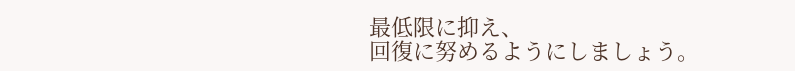最低限に抑え、
回復に努めるようにしましょう。